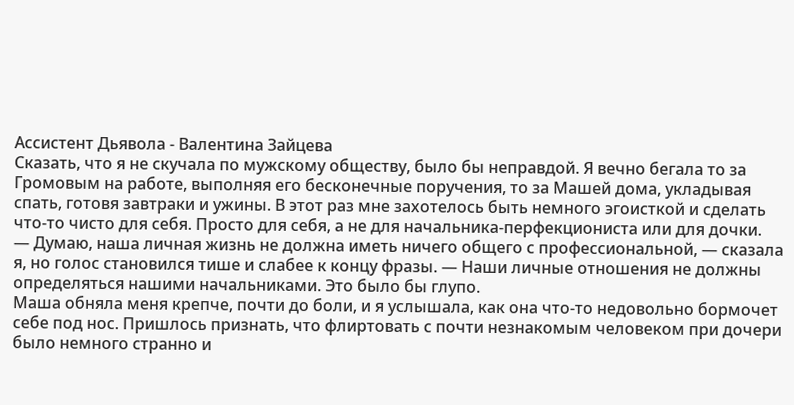Ассистент Дьявола - Валентина Зайцева
Сказать, что я не скучала по мужскому обществу, было бы неправдой. Я вечно бегала то за Громовым на работе, выполняя его бесконечные поручения, то за Машей дома, укладывая спать, готовя завтраки и ужины. В этот раз мне захотелось быть немного эгоисткой и сделать что-то чисто для себя. Просто для себя, а не для начальника-перфекциониста или для дочки.
— Думаю, наша личная жизнь не должна иметь ничего общего с профессиональной, — сказала я, но голос становился тише и слабее к концу фразы. — Наши личные отношения не должны определяться нашими начальниками. Это было бы глупо.
Маша обняла меня крепче, почти до боли, и я услышала, как она что-то недовольно бормочет себе под нос. Пришлось признать, что флиртовать с почти незнакомым человеком при дочери было немного странно и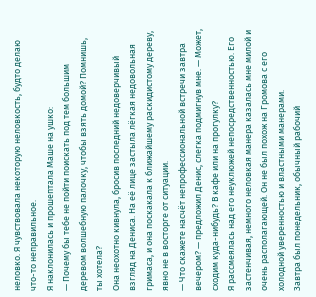неловко. Я чувствовала некоторую неловкость, будто делаю что-то неправильное.
Я наклонилась и прошептала Маше на ушко:
— Почему бы тебе не пойти поискать под тем большим деревом волшебную палочку, чтобы взять домой? Помнишь, ты хотела?
Она неохотно кивнула, бросив последний недоверчивый взгляд на Дениса. На её лице застыла лёгкая недовольная гримаса, и она поскакала к ближайшему раскидистому дереву, явно не в восторге от ситуации.
— Что скажете насчёт непрофессиональной встречи завтра вечером? — предложил Денис, слегка подмигнув мне. — Может, сходим куда-нибудь? В кафе или на прогулку?
Я рассмеялась над его неуклюжей непосредственностью. Его застенчивая, немного неловкая манера казалась мне милой и очень располагающей. Он не был похож на Громова с его холодной уверенностью и властными манерами.
Завтра был понедельник, обычный рабочий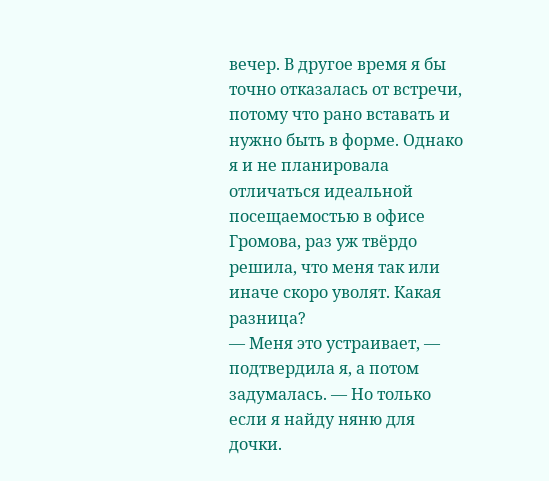вечер. В другое время я бы точно отказалась от встречи, потому что рано вставать и нужно быть в форме. Однако я и не планировала отличаться идеальной посещаемостью в офисе Громова, раз уж твёрдо решила, что меня так или иначе скоро уволят. Какая разница?
— Меня это устраивает, — подтвердила я, а потом задумалась. — Но только если я найду няню для дочки.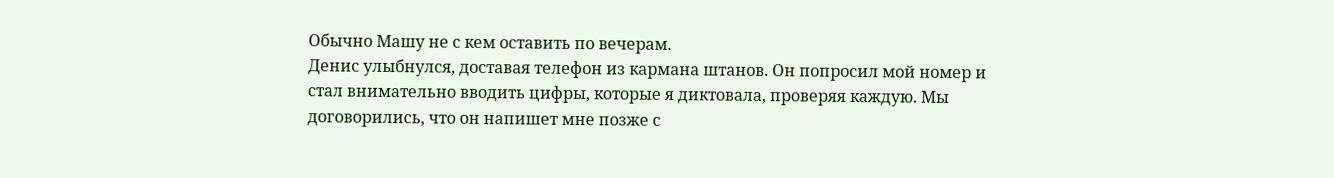Обычно Машу не с кем оставить по вечерам.
Денис улыбнулся, доставая телефон из кармана штанов. Он попросил мой номер и стал внимательно вводить цифры, которые я диктовала, проверяя каждую. Мы договорились, что он напишет мне позже с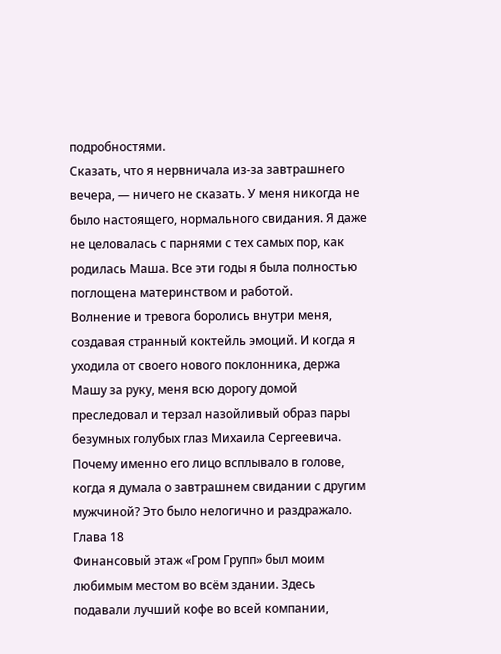подробностями.
Сказать, что я нервничала из-за завтрашнего вечера, — ничего не сказать. У меня никогда не было настоящего, нормального свидания. Я даже не целовалась с парнями с тех самых пор, как родилась Маша. Все эти годы я была полностью поглощена материнством и работой.
Волнение и тревога боролись внутри меня, создавая странный коктейль эмоций. И когда я уходила от своего нового поклонника, держа Машу за руку, меня всю дорогу домой преследовал и терзал назойливый образ пары безумных голубых глаз Михаила Сергеевича. Почему именно его лицо всплывало в голове, когда я думала о завтрашнем свидании с другим мужчиной? Это было нелогично и раздражало.
Глава 18
Финансовый этаж «Гром Групп» был моим любимым местом во всём здании. Здесь подавали лучший кофе во всей компании,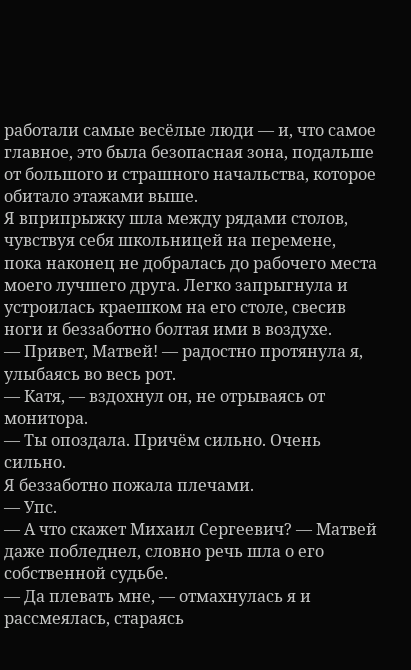работали самые весёлые люди — и, что самое главное, это была безопасная зона, подальше от большого и страшного начальства, которое обитало этажами выше.
Я вприпрыжку шла между рядами столов, чувствуя себя школьницей на перемене, пока наконец не добралась до рабочего места моего лучшего друга. Легко запрыгнула и устроилась краешком на его столе, свесив ноги и беззаботно болтая ими в воздухе.
— Привет, Матвей! — радостно протянула я, улыбаясь во весь рот.
— Катя, — вздохнул он, не отрываясь от монитора.
— Ты опоздала. Причём сильно. Очень сильно.
Я беззаботно пожала плечами.
— Упс.
— А что скажет Михаил Сергеевич? — Матвей даже побледнел, словно речь шла о его собственной судьбе.
— Да плевать мне, — отмахнулась я и рассмеялась, стараясь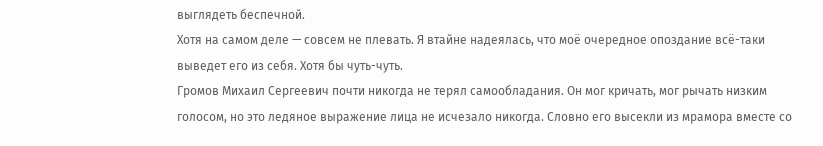выглядеть беспечной.
Хотя на самом деле — совсем не плевать. Я втайне надеялась, что моё очередное опоздание всё-таки выведет его из себя. Хотя бы чуть-чуть.
Громов Михаил Сергеевич почти никогда не терял самообладания. Он мог кричать, мог рычать низким голосом, но это ледяное выражение лица не исчезало никогда. Словно его высекли из мрамора вместе со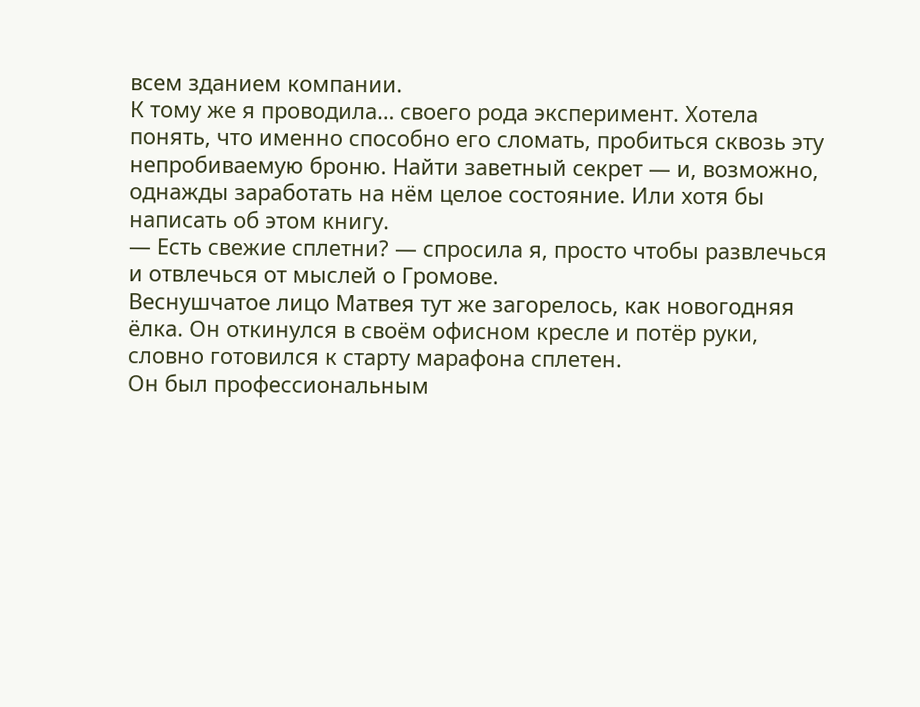всем зданием компании.
К тому же я проводила… своего рода эксперимент. Хотела понять, что именно способно его сломать, пробиться сквозь эту непробиваемую броню. Найти заветный секрет — и, возможно, однажды заработать на нём целое состояние. Или хотя бы написать об этом книгу.
— Есть свежие сплетни? — спросила я, просто чтобы развлечься и отвлечься от мыслей о Громове.
Веснушчатое лицо Матвея тут же загорелось, как новогодняя ёлка. Он откинулся в своём офисном кресле и потёр руки, словно готовился к старту марафона сплетен.
Он был профессиональным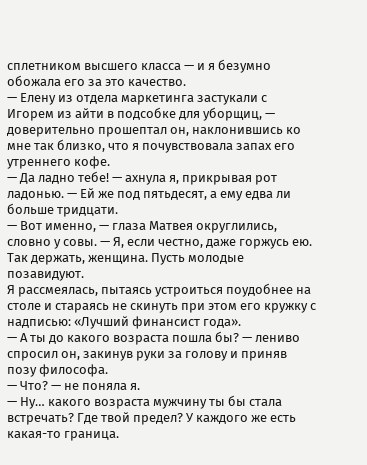сплетником высшего класса — и я безумно обожала его за это качество.
— Елену из отдела маркетинга застукали с Игорем из айти в подсобке для уборщиц, — доверительно прошептал он, наклонившись ко мне так близко, что я почувствовала запах его утреннего кофе.
— Да ладно тебе! — ахнула я, прикрывая рот ладонью. — Ей же под пятьдесят, а ему едва ли больше тридцати.
— Вот именно, — глаза Матвея округлились, словно у совы. — Я, если честно, даже горжусь ею. Так держать, женщина. Пусть молодые позавидуют.
Я рассмеялась, пытаясь устроиться поудобнее на столе и стараясь не скинуть при этом его кружку с надписью: «Лучший финансист года».
— А ты до какого возраста пошла бы? — лениво спросил он, закинув руки за голову и приняв позу философа.
— Что? — не поняла я.
— Ну… какого возраста мужчину ты бы стала встречать? Где твой предел? У каждого же есть какая-то граница.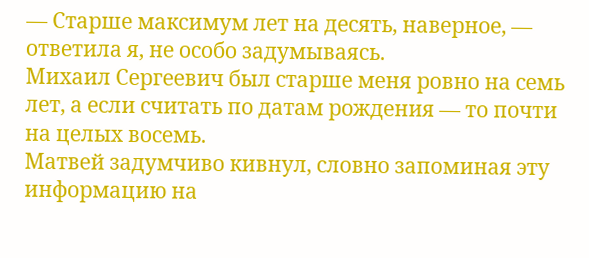— Старше максимум лет на десять, наверное, — ответила я, не особо задумываясь.
Михаил Сергеевич был старше меня ровно на семь лет, а если считать по датам рождения — то почти на целых восемь.
Матвей задумчиво кивнул, словно запоминая эту информацию на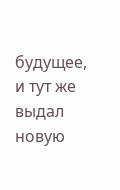будущее, и тут же выдал новую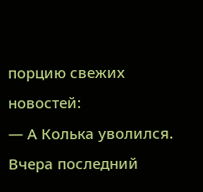порцию свежих новостей:
— А Колька уволился. Вчера последний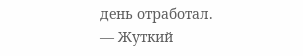день отработал.
— Жуткий